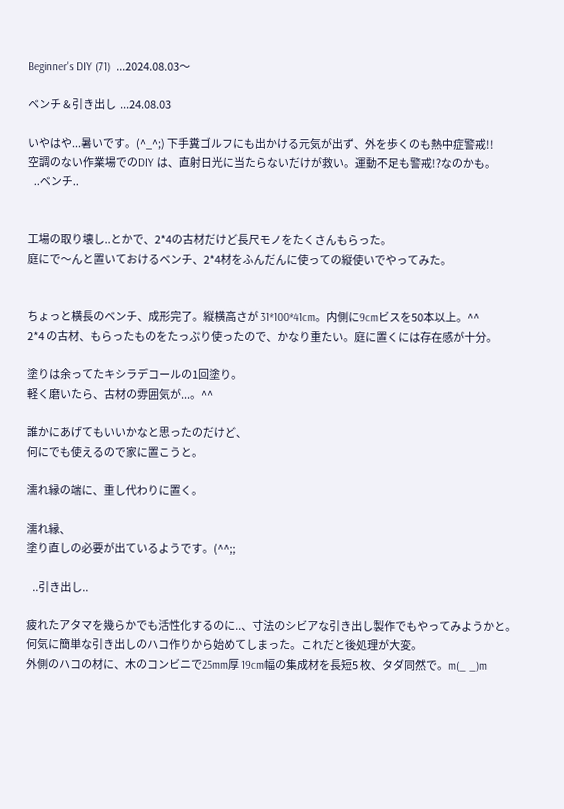Beginner's DIY (71)  ...2024.08.03〜

ベンチ & 引き出し  ...24.08.03

いやはや...暑いです。(^_^;) 下手糞ゴルフにも出かける元気が出ず、外を歩くのも熱中症警戒!!
空調のない作業場でのDIY は、直射日光に当たらないだけが救い。運動不足も警戒!?なのかも。
   ..ベンチ..


工場の取り壊し..とかで、2*4の古材だけど長尺モノをたくさんもらった。
庭にで〜んと置いておけるベンチ、2*4材をふんだんに使っての縦使いでやってみた。


ちょっと横長のベンチ、成形完了。縦横高さが 31*100*41cm。内側に9cmビスを50本以上。^^
2*4 の古材、もらったものをたっぷり使ったので、かなり重たい。庭に置くには存在感が十分。

塗りは余ってたキシラデコールの1回塗り。
軽く磨いたら、古材の雰囲気が...。^^

誰かにあげてもいいかなと思ったのだけど、
何にでも使えるので家に置こうと。

濡れ縁の端に、重し代わりに置く。

濡れ縁、
塗り直しの必要が出ているようです。(^^;;

   ..引き出し..

疲れたアタマを幾らかでも活性化するのに..、寸法のシビアな引き出し製作でもやってみようかと。
何気に簡単な引き出しのハコ作りから始めてしまった。これだと後処理が大変。
外側のハコの材に、木のコンビニで25mm厚 19cm幅の集成材を長短5 枚、タダ同然で。m(_ _)m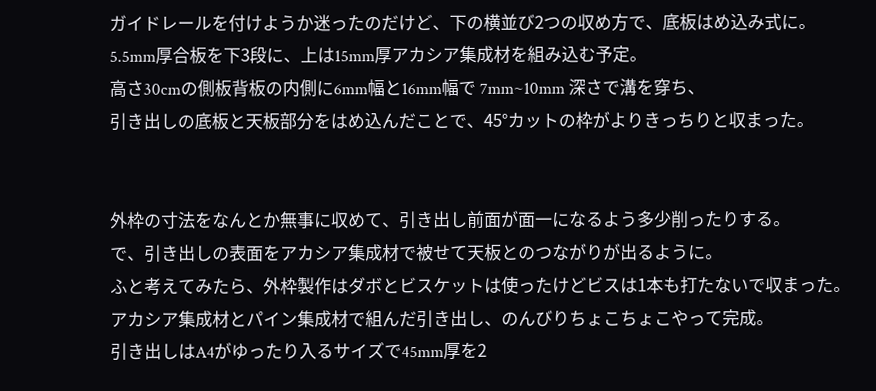ガイドレールを付けようか迷ったのだけど、下の横並び2つの収め方で、底板はめ込み式に。
5.5mm厚合板を下3段に、上は15mm厚アカシア集成材を組み込む予定。
高さ30cmの側板背板の内側に6mm幅と16mm幅で 7mm~10mm 深さで溝を穿ち、
引き出しの底板と天板部分をはめ込んだことで、45°カットの枠がよりきっちりと収まった。


外枠の寸法をなんとか無事に収めて、引き出し前面が面一になるよう多少削ったりする。
で、引き出しの表面をアカシア集成材で被せて天板とのつながりが出るように。
ふと考えてみたら、外枠製作はダボとビスケットは使ったけどビスは1本も打たないで収まった。
アカシア集成材とパイン集成材で組んだ引き出し、のんびりちょこちょこやって完成。
引き出しはA4がゆったり入るサイズで45mm厚を2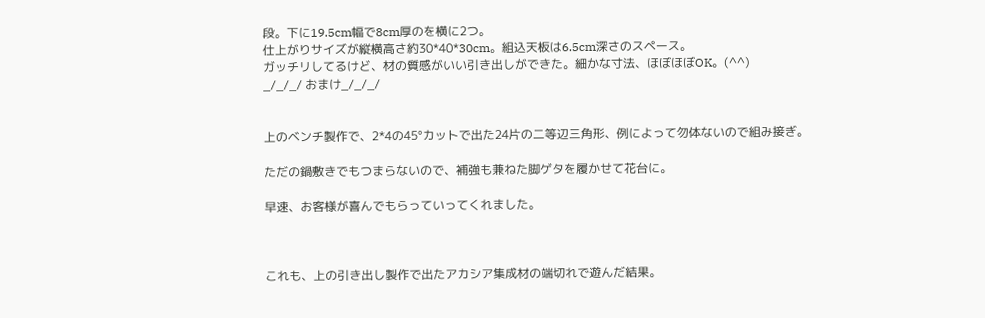段。下に19.5cm幅で8cm厚のを横に2つ。
仕上がりサイズが縦横高さ約30*40*30cm。組込天板は6.5cm深さのスペース。
ガッチリしてるけど、材の質感がいい引き出しができた。細かな寸法、ほぼほぼOK。(^^)
_/_/_/ おまけ_/_/_/


上のベンチ製作で、2*4の45°カットで出た24片の二等辺三角形、例によって勿体ないので組み接ぎ。

ただの鍋敷きでもつまらないので、補強も兼ねた脚ゲタを履かせて花台に。

早速、お客様が喜んでもらっていってくれました。



これも、上の引き出し製作で出たアカシア集成材の端切れで遊んだ結果。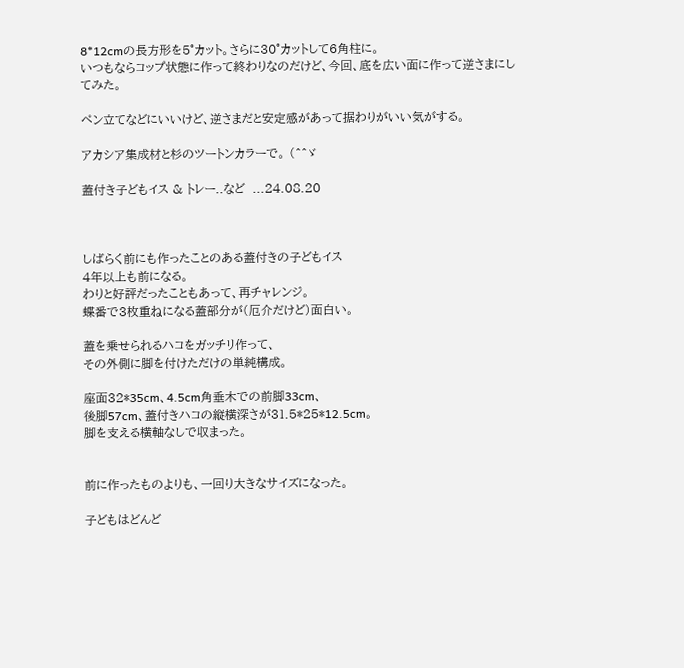8*12cmの長方形を5°カット。さらに30°カットして6角柱に。
いつもならコップ状態に作って終わりなのだけど、今回、底を広い面に作って逆さまにしてみた。

ペン立てなどにいいけど、逆さまだと安定感があって据わりがいい気がする。

アカシア集成材と杉のツートンカラーで。 (^^ゞ

蓋付き子どもイス & トレー..など  ...24.08.20



しばらく前にも作ったことのある蓋付きの子どもイス
4年以上も前になる。
わりと好評だったこともあって、再チャレンジ。
蝶番で3枚重ねになる蓋部分が(厄介だけど)面白い。

蓋を乗せられるハコをガッチリ作って、
その外側に脚を付けただけの単純構成。

座面32*35cm、4.5cm角垂木での前脚33cm、
後脚57cm、蓋付きハコの縦横深さが31.5*25*12.5cm。
脚を支える横軸なしで収まった。


前に作ったものよりも、一回り大きなサイズになった。

子どもはどんど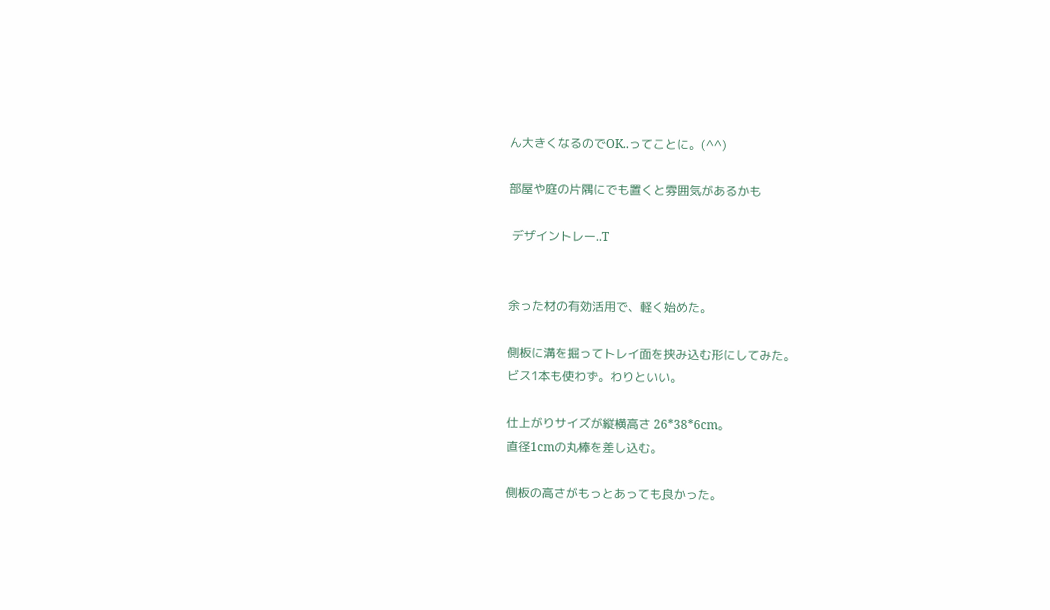ん大きくなるのでOK..ってことに。(^^)

部屋や庭の片隅にでも置くと雰囲気があるかも

 デザイントレー..T


余った材の有効活用で、軽く始めた。

側板に溝を掘ってトレイ面を挟み込む形にしてみた。
ビス1本も使わず。わりといい。

仕上がりサイズが縦横高さ 26*38*6cm。
直径1cmの丸棒を差し込む。

側板の高さがもっとあっても良かった。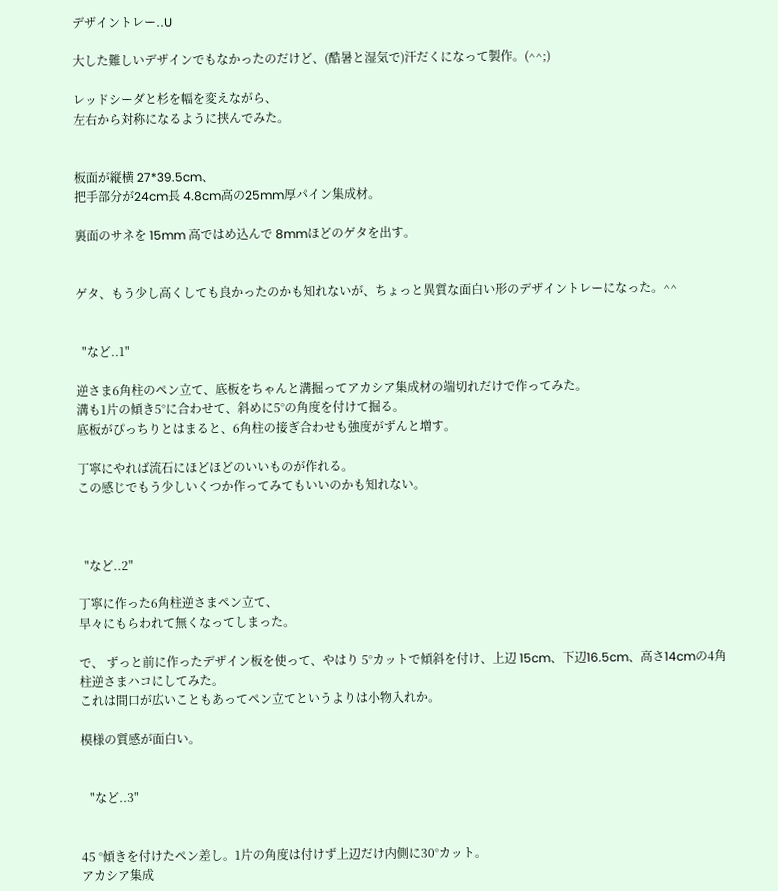デザイントレー..U

大した難しいデザインでもなかったのだけど、(酷暑と湿気で)汗だくになって製作。(^^;)

レッドシーダと杉を幅を変えながら、
左右から対称になるように挟んでみた。


板面が縦横 27*39.5cm、
把手部分が24cm長 4.8cm高の25mm厚パイン集成材。

裏面のサネを 15mm 高ではめ込んで 8mmほどのゲタを出す。


ゲタ、もう少し高くしても良かったのかも知れないが、ちょっと異質な面白い形のデザイントレーになった。^^


  "など..1"

逆さま6角柱のペン立て、底板をちゃんと溝掘ってアカシア集成材の端切れだけで作ってみた。
溝も1片の傾き5°に合わせて、斜めに5°の角度を付けて掘る。
底板がぴっちりとはまると、6角柱の接ぎ合わせも強度がずんと増す。

丁寧にやれば流石にほどほどのいいものが作れる。
この感じでもう少しいくつか作ってみてもいいのかも知れない。



  "など..2"

丁寧に作った6角柱逆さまペン立て、
早々にもらわれて無くなってしまった。

で、 ずっと前に作ったデザイン板を使って、やはり 5°カットで傾斜を付け、上辺 15cm、下辺16.5cm、高さ14cmの4角柱逆さまハコにしてみた。
これは間口が広いこともあってペン立てというよりは小物入れか。

模様の質感が面白い。


   "など..3"


45 °傾きを付けたペン差し。1片の角度は付けず上辺だけ内側に30°カット。
アカシア集成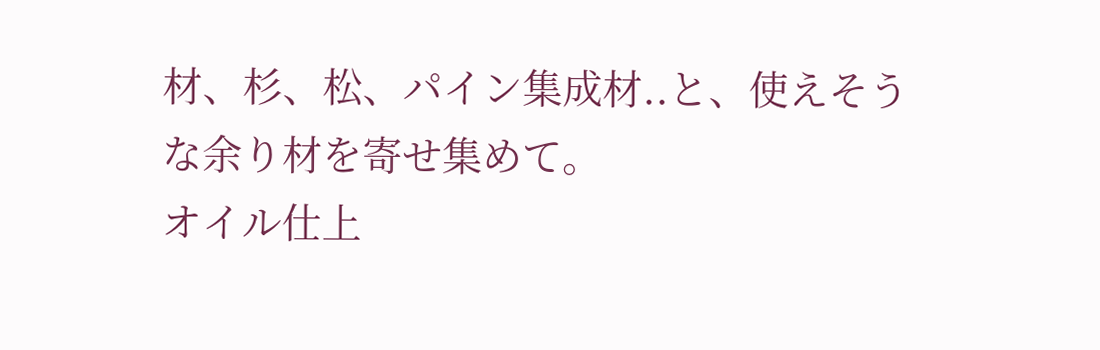材、杉、松、パイン集成材..と、使えそうな余り材を寄せ集めて。
オイル仕上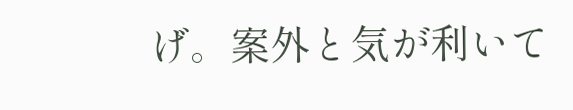げ。案外と気が利いて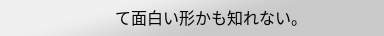て面白い形かも知れない。